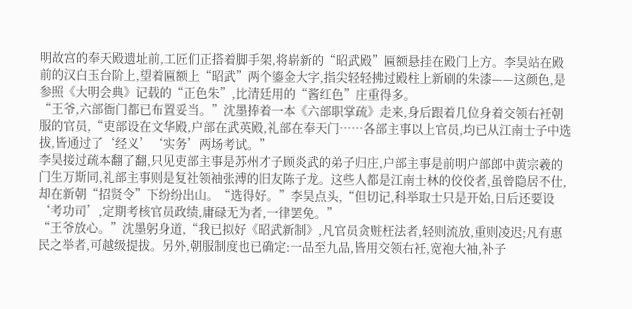明故宫的奉天殿遗址前,工匠们正搭着脚手架,将崭新的“昭武殿”匾额悬挂在殿门上方。李昊站在殿前的汉白玉台阶上,望着匾额上“昭武”两个鎏金大字,指尖轻轻拂过殿柱上新刷的朱漆——这颜色,是参照《大明会典》记载的“正色朱”,比清廷用的“酱红色”庄重得多。
“王爷,六部衙门都已布置妥当。”沈墨捧着一本《六部职掌疏》走来,身后跟着几位身着交领右衽朝服的官员,“吏部设在文华殿,户部在武英殿,礼部在奉天门……各部主事以上官员,均已从江南士子中选拔,皆通过了‘经义’‘实务’两场考试。”
李昊接过疏本翻了翻,只见吏部主事是苏州才子顾炎武的弟子归庄,户部主事是前明户部郎中黄宗羲的门生万斯同,礼部主事则是复社领袖张溥的旧友陈子龙。这些人都是江南士林的佼佼者,虽曾隐居不仕,却在新朝“招贤令”下纷纷出山。“选得好。”李昊点头,“但切记,科举取士只是开始,日后还要设‘考功司’,定期考核官员政绩,庸碌无为者,一律罢免。”
“王爷放心。”沈墨躬身道,“我已拟好《昭武新制》,凡官员贪赃枉法者,轻则流放,重则凌迟;凡有惠民之举者,可越级提拔。另外,朝服制度也已确定:一品至九品,皆用交领右衽,宽袍大袖,补子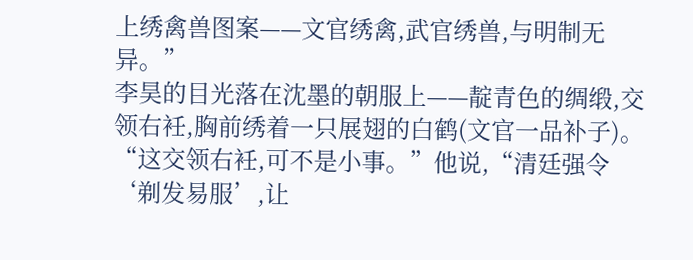上绣禽兽图案——文官绣禽,武官绣兽,与明制无异。”
李昊的目光落在沈墨的朝服上——靛青色的绸缎,交领右衽,胸前绣着一只展翅的白鹤(文官一品补子)。“这交领右衽,可不是小事。”他说,“清廷强令‘剃发易服’,让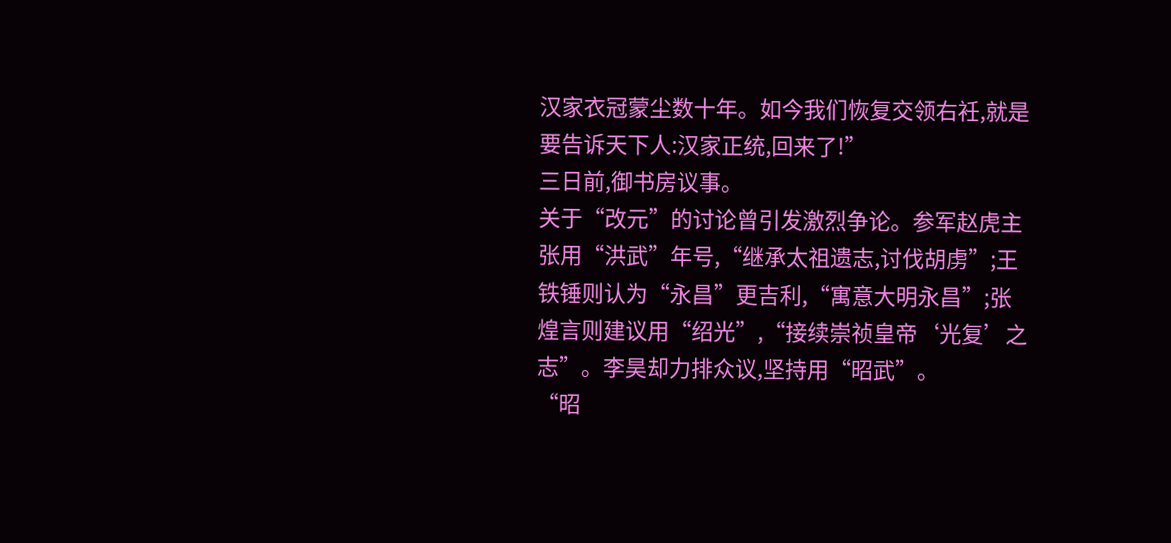汉家衣冠蒙尘数十年。如今我们恢复交领右衽,就是要告诉天下人:汉家正统,回来了!”
三日前,御书房议事。
关于“改元”的讨论曾引发激烈争论。参军赵虎主张用“洪武”年号,“继承太祖遗志,讨伐胡虏”;王铁锤则认为“永昌”更吉利,“寓意大明永昌”;张煌言则建议用“绍光”,“接续崇祯皇帝‘光复’之志”。李昊却力排众议,坚持用“昭武”。
“昭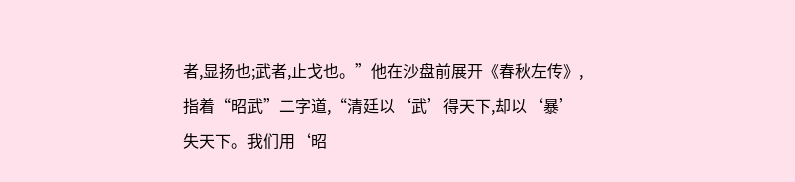者,显扬也;武者,止戈也。”他在沙盘前展开《春秋左传》,指着“昭武”二字道,“清廷以‘武’得天下,却以‘暴’失天下。我们用‘昭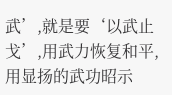武’,就是要‘以武止戈’,用武力恢复和平,用显扬的武功昭示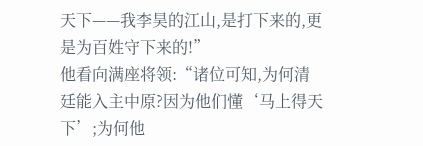天下——我李昊的江山,是打下来的,更是为百姓守下来的!”
他看向满座将领:“诸位可知,为何清廷能入主中原?因为他们懂‘马上得天下’;为何他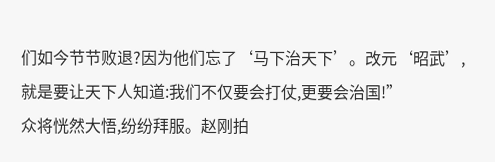们如今节节败退?因为他们忘了‘马下治天下’。改元‘昭武’,就是要让天下人知道:我们不仅要会打仗,更要会治国!”
众将恍然大悟,纷纷拜服。赵刚拍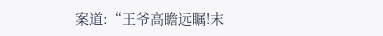案道:“王爷高瞻远瞩!末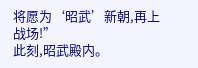将愿为‘昭武’新朝,再上战场!”
此刻,昭武殿内。